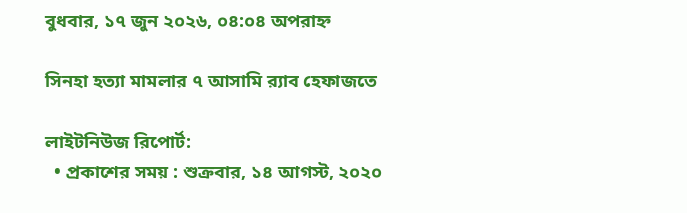বুধবার, ১৭ জুন ২০২৬, ০৪:০৪ অপরাহ্ন

সিনহা হত্যা মামলার ৭ আসামি র‍্যাব হেফাজতে

লাইটনিউজ রিপোর্ট:
  • প্রকাশের সময় : শুক্রবার, ১৪ আগস্ট, ২০২০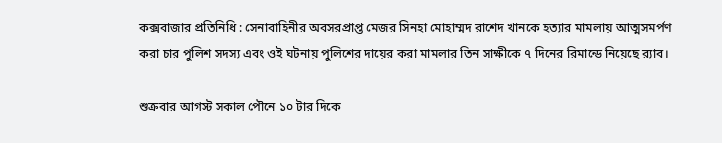কক্সবাজার প্রতিনিধি : সেনাবাহিনীর অবসরপ্রাপ্ত মেজর সিনহা মোহাম্মদ রাশেদ খানকে হত্যার মামলায় আত্মসমর্পণ করা চার পুলিশ সদস্য এবং ওই ঘটনায় পুলিশের দায়ের করা মামলার তিন সাক্ষীকে ৭ দিনের রিমান্ডে নিয়েছে র‍্যাব।

শুক্রবার আগস্ট সকাল পৌনে ১০ টার দিকে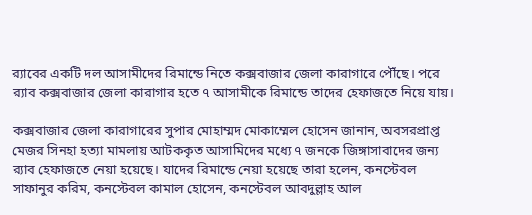র‌্যাবের একটি দল আসামীদের রিমান্ডে নিতে কক্সবাজার জেলা কারাগারে পৌঁছে। পরে র‌্যাব কক্সবাজার জেলা কারাগার হতে ৭ আসামীকে রিমান্ডে তাদের হেফাজতে নিয়ে যায়।

কক্সবাজার জেলা কারাগারের সুপার মোহাম্মদ মোকাম্মেল হোসেন জানান, অবসরপ্রাপ্ত মেজর সিনহা হত্যা মামলায় আটককৃত আসামিদের মধ্যে ৭ জনকে জিঙ্গাসাবাদের জন্য র‍্যাব হেফাজতে নেয়া হয়েছে। যাদের রিমান্ডে নেয়া হয়েছে তারা হলেন, কনস্টেবল সাফানুর করিম, কনস্টেবল কামাল হোসেন, কনস্টেবল আবদুল্লাহ আল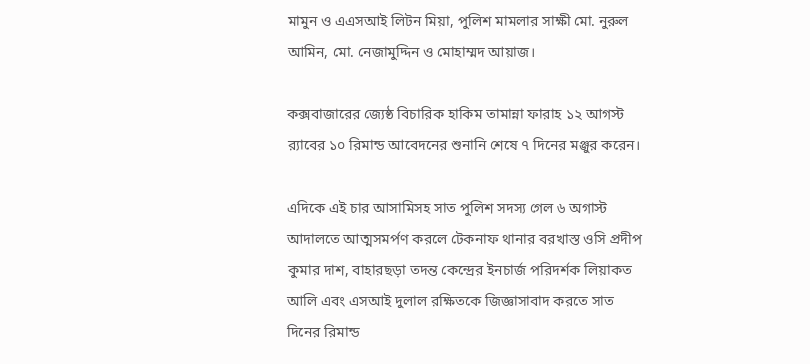মামুন ও এএসআই লিটন মিয়া, পুলিশ মামলার সাক্ষী মো. নুরুল আমিন, মো. নেজামুদ্দিন ও মোহাম্মদ আয়াজ।

কক্সবাজারের জ্যেষ্ঠ বিচারিক হাকিম তামান্না ফারাহ ১২ আগস্ট র‌্যাবের ১০ রিমান্ড আবেদনের শুনানি শেষে ৭ দিনের মঞ্জুর করেন।

এদিকে এই চার আসামিসহ সাত পুলিশ সদস্য গেল ৬ অগাস্ট আদালতে আত্মসমর্পণ করলে টেকনাফ থানার বরখাস্ত ওসি প্রদীপ কুমার দাশ, বাহারছড়া তদন্ত কেন্দ্রের ইনচার্জ পরিদর্শক লিয়াকত আলি এবং এসআই দুলাল রক্ষিতকে জিজ্ঞাসাবাদ করতে সাত দিনের রিমান্ড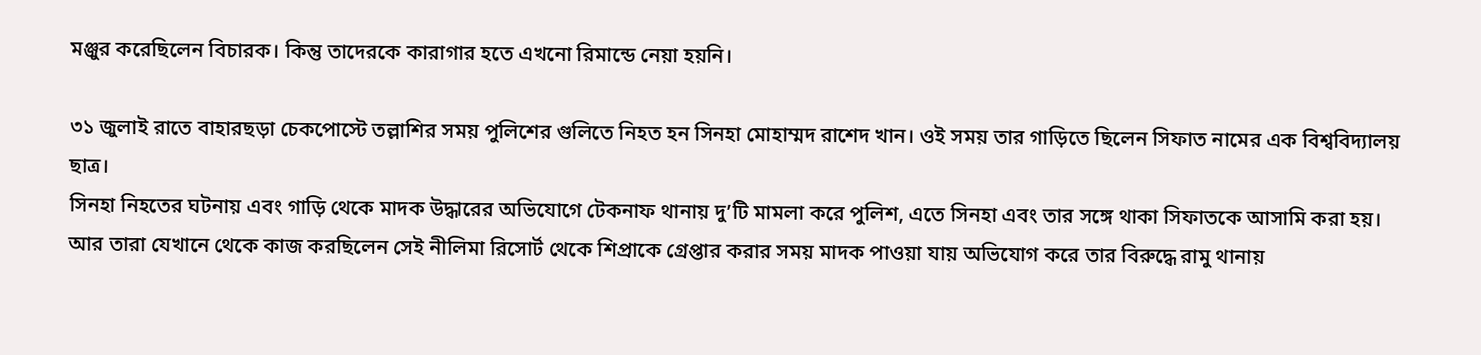মঞ্জুর করেছিলেন বিচারক। কিন্তু তাদেরকে কারাগার হতে এখনো রিমান্ডে নেয়া হয়নি।

৩১ জুলাই রাতে বাহারছড়া চেকপোস্টে তল্লাশির সময় পুলিশের গুলিতে নিহত হন সিনহা মোহাম্মদ রাশেদ খান। ওই সময় তার গাড়িতে ছিলেন সিফাত নামের এক বিশ্ববিদ্যালয় ছাত্র।
সিনহা নিহতের ঘটনায় এবং গাড়ি থেকে মাদক উদ্ধারের অভিযোগে টেকনাফ থানায় দু’টি মামলা করে পুলিশ, এতে সিনহা এবং তার সঙ্গে থাকা সিফাতকে আসামি করা হয়। আর তারা যেখানে থেকে কাজ করছিলেন সেই নীলিমা রিসোর্ট থেকে শিপ্রাকে গ্রেপ্তার করার সময় মাদক পাওয়া যায় অভিযোগ করে তার বিরুদ্ধে রামু থানায়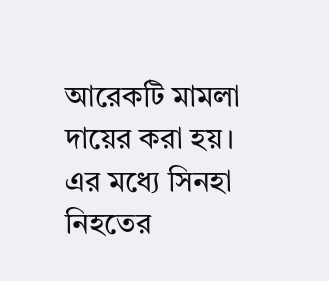আরেকটি মামলা দায়ের করা হয়।
এর মধ্যে সিনহা নিহতের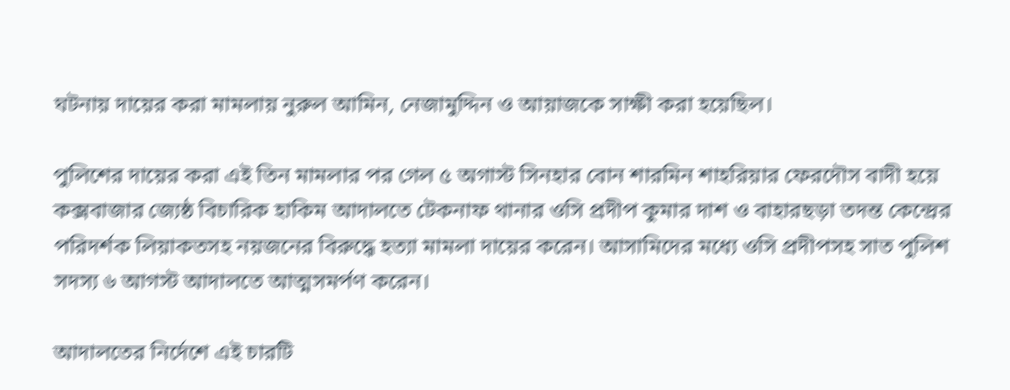ঘটনায় দায়ের করা মামলায় নুরুল আমিন, নেজামুদ্দিন ও আয়াজকে সাক্ষী করা হয়েছিল।

পুলিশের দায়ের করা এই তিন মামলার পর গেল ৫ অগাস্ট সিনহার বোন শারমিন শাহরিয়ার ফেরদৌস বাদী হয়ে কক্সবাজার জ্যেষ্ঠ বিচারিক হাকিম আদালতে টেকনাফ থানার ওসি প্রদীপ কুমার দাশ ও বাহারছড়া তদন্ত কেন্দ্রের পরিদর্শক লিয়াকতসহ নয়জনের বিরুদ্ধে হত্যা মামলা দায়ের করেন। আসামিদের মধ্যে ওসি প্রদীপসহ সাত পুলিশ সদস্য ৬ আগস্ট আদালতে আত্মসমর্পণ করেন।

আদালতের নির্দেশে এই চারটি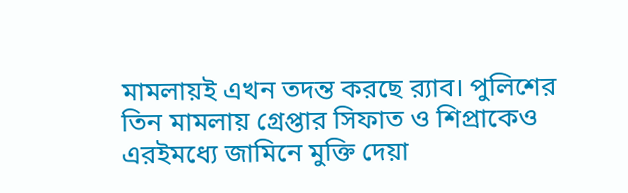মামলায়ই এখন তদন্ত করছে র‌্যাব। পুলিশের তিন মামলায় গ্রেপ্তার সিফাত ও শিপ্রাকেও এরইমধ্যে জামিনে মুক্তি দেয়া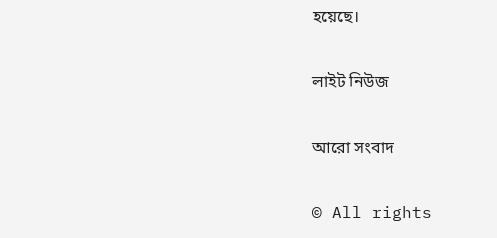হয়েছে।

লাইট নিউজ

আরো সংবাদ

© All rights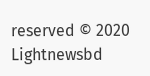reserved © 2020 Lightnewsbd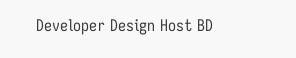Developer Design Host BD